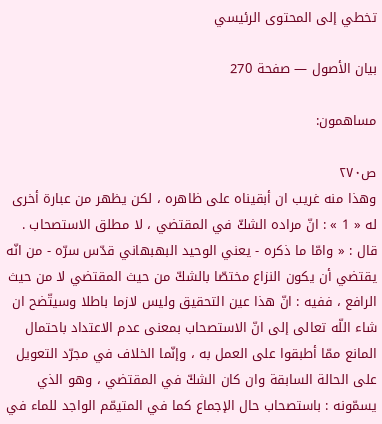تخطي إلى المحتوى الرئيسي

بيان الأصول — صفحة 270

مساهمون:

ص٢٧٠
وهذا منه غريب ان أبقيناه على ظاهره ، لكن يظهر من عبارة أخرى له « 1 » : انّ مراده الشكّ في المقتضي ، لا مطلق الاستصحاب . قال : « وامّا ما ذكره - يعني الوحيد البهبهاني قدّس سرّه - من انّه يقتضي أن يكون النزاع مختصّا بالشكّ من حيث المقتضي لا من حيث الرافع ، ففيه : انّ هذا عين التحقيق وليس لازما باطلا وسيتّضح ان شاء اللّه تعالى إلى انّ الاستصحاب بمعنى عدم الاعتداد باحتمال المانع ممّا أطبقوا على العمل به ، وإنّما الخلاف في مجرّد التعويل على الحالة السابقة وان كان الشكّ في المقتضي ، وهو الذي يسمّونه : باستصحاب حال الإجماع كما في المتيمّم الواجد للماء في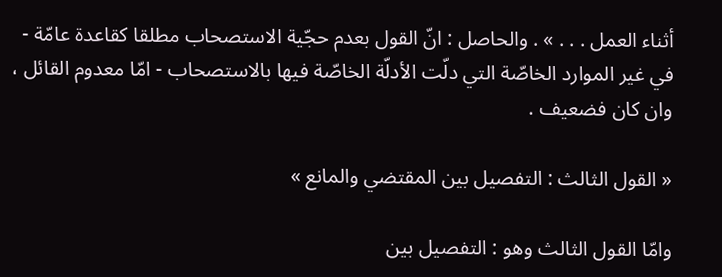أثناء العمل . . . » . والحاصل : انّ القول بعدم حجّية الاستصحاب مطلقا كقاعدة عامّة - في غير الموارد الخاصّة التي دلّت الأدلّة الخاصّة فيها بالاستصحاب - امّا معدوم القائل ، وان كان فضعيف .

« القول الثالث : التفصيل بين المقتضي والمانع »

وامّا القول الثالث وهو : التفصيل بين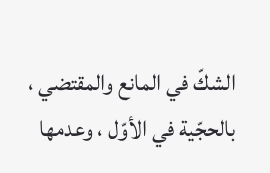الشكّ في المانع والمقتضي ، بالحجّية في الأوّل ، وعدمها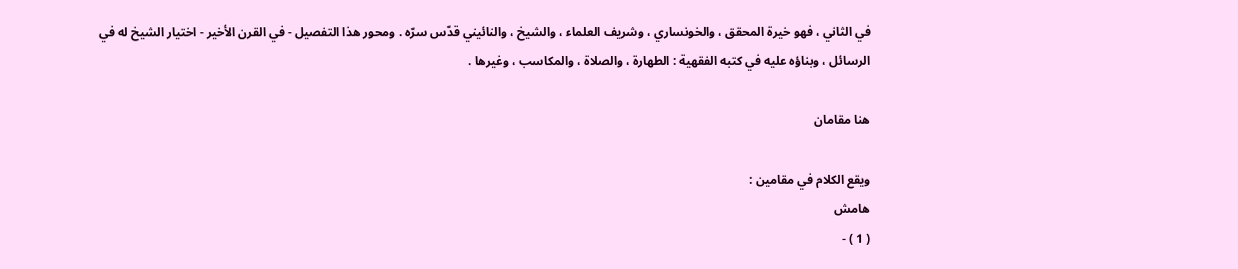في الثاني ، فهو خيرة المحقق ، والخونساري ، وشريف العلماء ، والشيخ ، والنائيني قدّس سرّه . ومحور هذا التفصيل - في القرن الأخير - اختيار الشيخ له في الرسائل ، وبناؤه عليه في كتبه الفقهية : الطهارة ، والصلاة ، والمكاسب ، وغيرها .

هنا مقامان

ويقع الكلام في مقامين :
هامش
( 1 ) -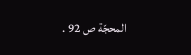المحجّة ص 92 .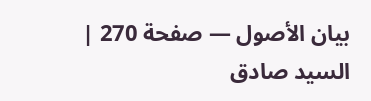بيان الأصول — صفحة 270 | السيد صادق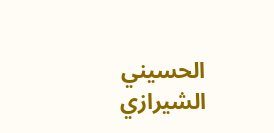الحسيني الشيرازي